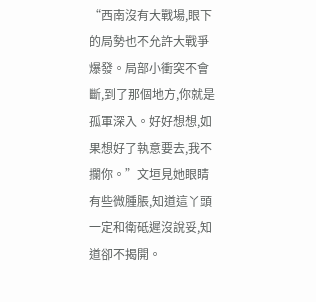“西南沒有大戰場,眼下的局勢也不允許大戰爭爆發。局部小衝突不會斷,到了那個地方,你就是孤軍深入。好好想想,如果想好了執意要去,我不攔你。”文垣見她眼睛有些微腫脹,知道這丫頭一定和衛砥遲沒說妥,知道卻不揭開。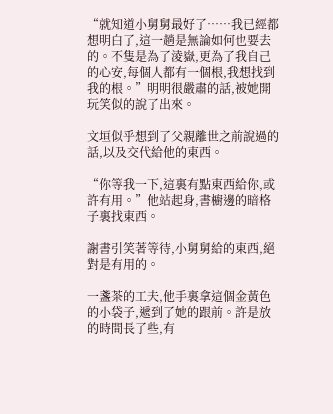“就知道小舅舅最好了……我已經都想明白了,這一趟是無論如何也要去的。不隻是為了淩嶽,更為了我自己的心安,每個人都有一個根,我想找到我的根。”明明很嚴肅的話,被她開玩笑似的說了出來。

文垣似乎想到了父親離世之前說過的話,以及交代給他的東西。

“你等我一下,這裏有點東西給你,或許有用。”他站起身,書櫥邊的暗格子裏找東西。

謝書引笑著等待,小舅舅給的東西,絕對是有用的。

一盞茶的工夫,他手裏拿這個金黃色的小袋子,遞到了她的跟前。許是放的時間長了些,有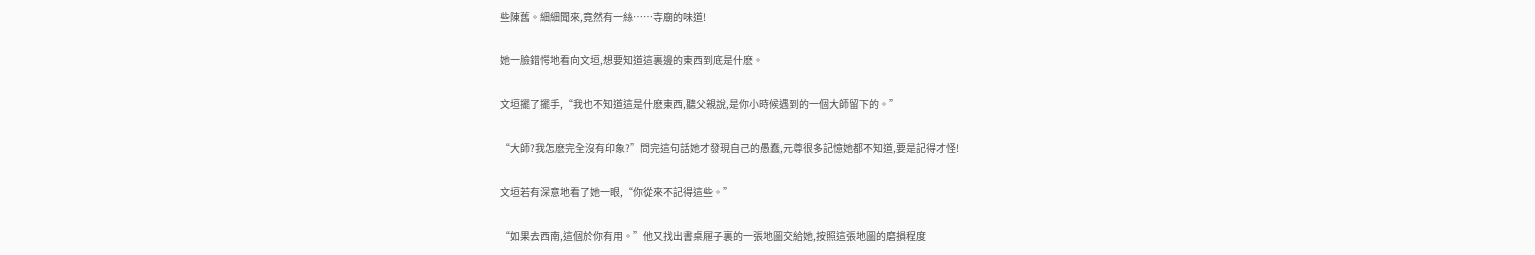些陳舊。細細聞來,竟然有一絲……寺廟的味道!

她一臉錯愕地看向文垣,想要知道這裏邊的東西到底是什麽。

文垣擺了擺手,“我也不知道這是什麽東西,聽父親說,是你小時候遇到的一個大師留下的。”

“大師?我怎麽完全沒有印象?”問完這句話她才發現自己的愚蠢,元尊很多記憶她都不知道,要是記得才怪!

文垣若有深意地看了她一眼,“你從來不記得這些。”

“如果去西南,這個於你有用。”他又找出書桌屜子裏的一張地圖交給她,按照這張地圖的磨損程度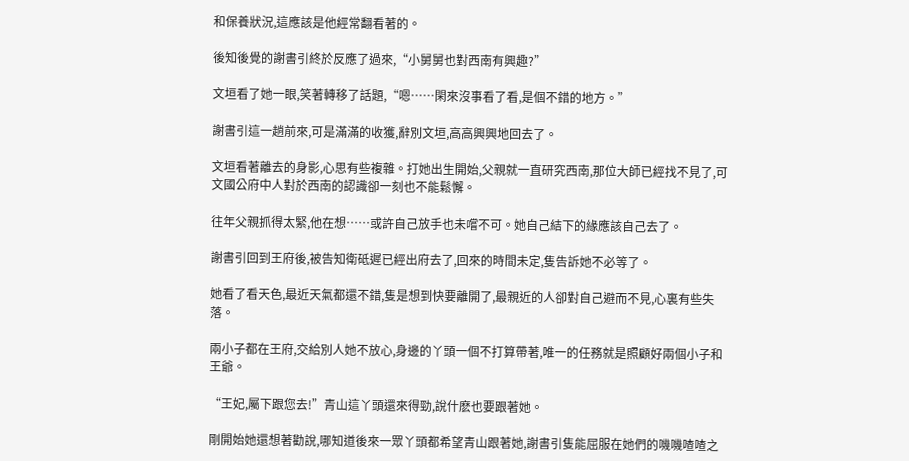和保養狀況,這應該是他經常翻看著的。

後知後覺的謝書引終於反應了過來,“小舅舅也對西南有興趣?”

文垣看了她一眼,笑著轉移了話題,“嗯……閑來沒事看了看,是個不錯的地方。”

謝書引這一趟前來,可是滿滿的收獲,辭別文垣,高高興興地回去了。

文垣看著離去的身影,心思有些複雜。打她出生開始,父親就一直研究西南,那位大師已經找不見了,可文國公府中人對於西南的認識卻一刻也不能鬆懈。

往年父親抓得太緊,他在想……或許自己放手也未嚐不可。她自己結下的緣應該自己去了。

謝書引回到王府後,被告知衛砥遲已經出府去了,回來的時間未定,隻告訴她不必等了。

她看了看天色,最近天氣都還不錯,隻是想到快要離開了,最親近的人卻對自己避而不見,心裏有些失落。

兩小子都在王府,交給別人她不放心,身邊的丫頭一個不打算帶著,唯一的任務就是照顧好兩個小子和王爺。

“王妃,屬下跟您去!”青山這丫頭還來得勁,說什麽也要跟著她。

剛開始她還想著勸說,哪知道後來一眾丫頭都希望青山跟著她,謝書引隻能屈服在她們的嘰嘰喳喳之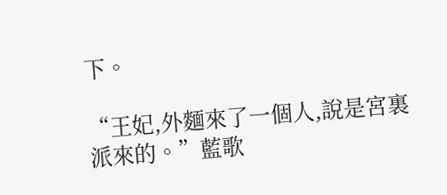下。

“王妃,外麵來了一個人,說是宮裏派來的。”藍歌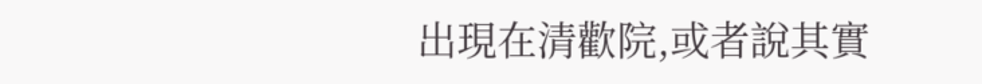出現在清歡院,或者說其實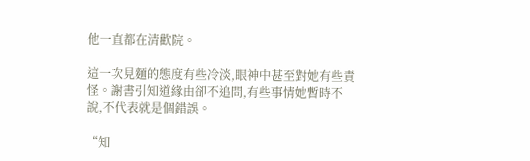他一直都在清歡院。

這一次見麵的態度有些冷淡,眼神中甚至對她有些責怪。謝書引知道緣由卻不追問,有些事情她暫時不說,不代表就是個錯誤。

“知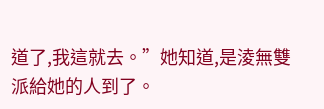道了,我這就去。”她知道,是淩無雙派給她的人到了。